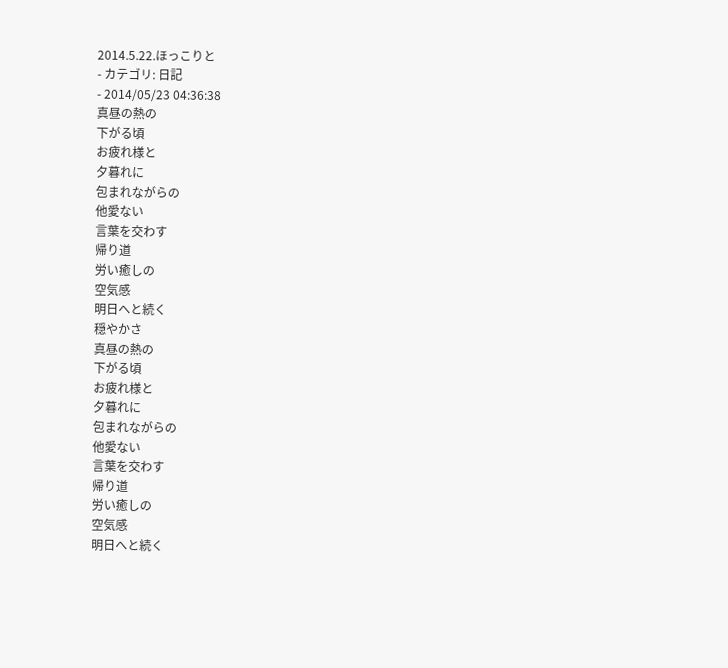2014.5.22.ほっこりと
- カテゴリ: 日記
- 2014/05/23 04:36:38
真昼の熱の
下がる頃
お疲れ様と
夕暮れに
包まれながらの
他愛ない
言葉を交わす
帰り道
労い癒しの
空気感
明日へと続く
穏やかさ
真昼の熱の
下がる頃
お疲れ様と
夕暮れに
包まれながらの
他愛ない
言葉を交わす
帰り道
労い癒しの
空気感
明日へと続く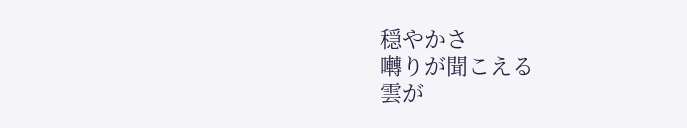穏やかさ
囀りが聞こえる
雲が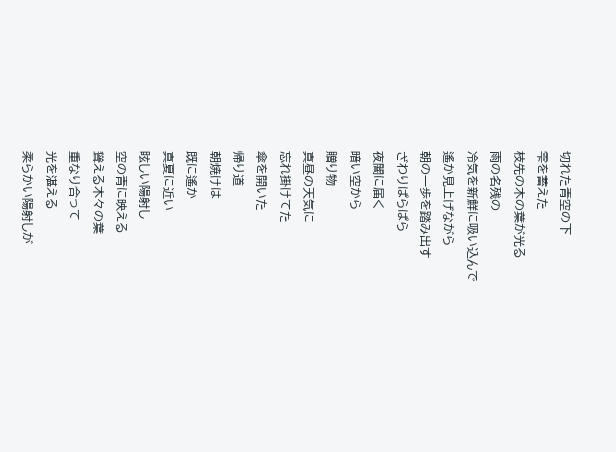切れた青空の下
雫を蓄えた
枝先の木の葉が光る
雨の名残の
冷気を新鮮に吸い込んで
遙か見上げながら
朝の一歩を踏み出す
ざわりぱらぱら
夜闇に届く
暗い空から
贈り物
真昼の天気に
忘れ掛けてた
傘を開いた
帰り道
朝焼けは
既に遙か
真夏に近い
眩しい陽射し
空の青に映える
聳える木々の葉
重なり合って
光を湛える
柔らかい陽射しが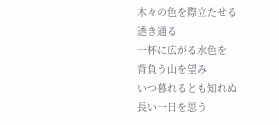木々の色を際立たせる
透き通る
一杯に広がる水色を
背負う山を望み
いつ暮れるとも知れぬ
長い一日を思う